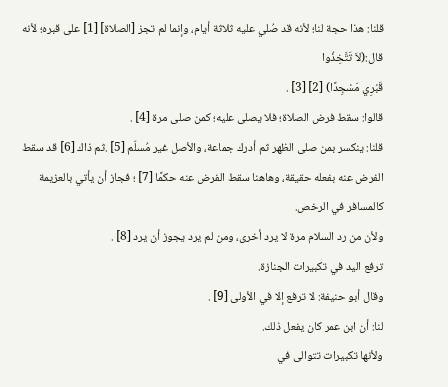قلنا: هذا حجة لنا؛ لأنه قد صُلي عليه ثلاثة أيام، وإنما لم تجز [الصلاة] [1] على قبره؛ لأنه قال:(لاَ تَتَّخِذُوا
قَبْرِي مَسْجِدًا) [2] [3] .
قالوا: سقط فرض الصلاة؛ فلا يصلى عليه؛ كمن صلى مرة [4] .
قلنا: ينكسر بمن صلى الظهر ثم أدرك جماعة، والأصل غير مُسلّم [5] .ثم ذاك [6] قد سقط الفرض عنه بفعله حقيقة، وهاهنا سقط الفرض عنه حكمًا [7] ؛ فجاز أن يأتي بالعزيمة كالمسافر في الرخص.
ولأن من رد السلام مرة لا يرد أخرى، ومن لم يرد يجوز أن يرد [8] .
ترفع اليد في تكبيرات الجنازة.
وقال أبو حنيفة: لا ترفع إلا في الأولى [9] .
لنا: أن ابن عمر كان يفعل ذلك.
ولأنها تكبيرات تتوالى في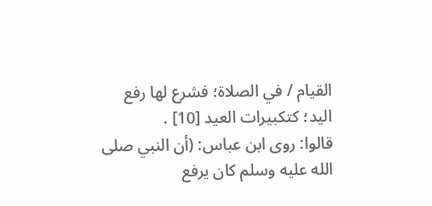القيام / في الصلاة؛ فشرع لها رفع اليد؛ كتكبيرات العيد [10] .
قالوا: روى ابن عباس: (أن النبي صلى الله عليه وسلم كان يرفع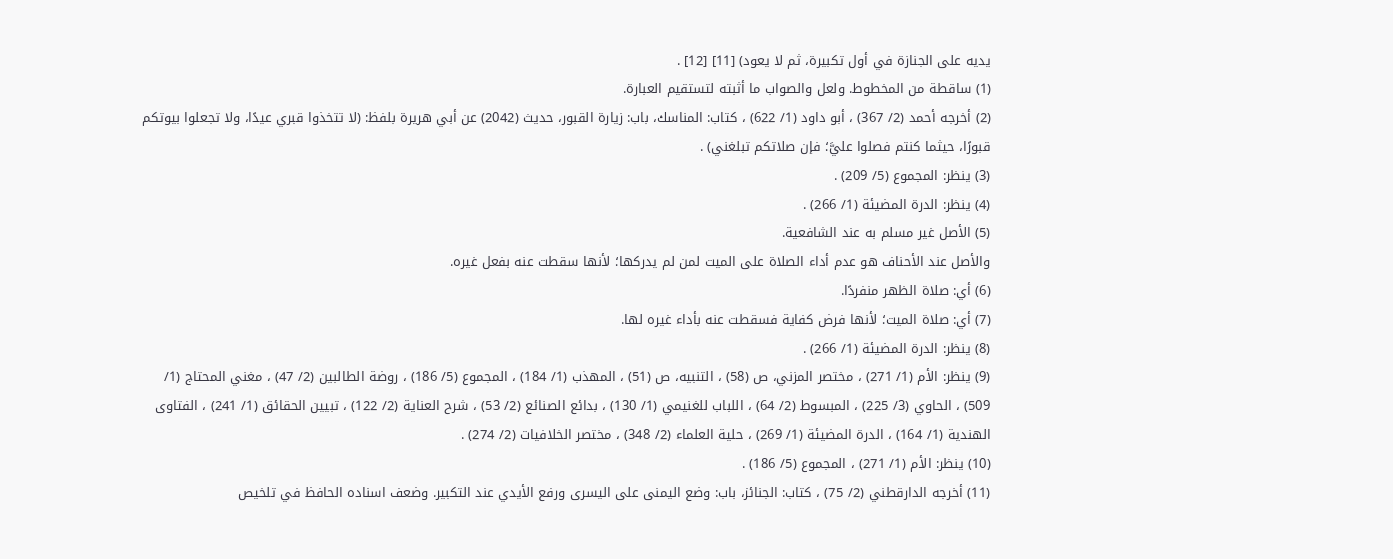يديه على الجنازة في أول تكبيرة، ثم لا يعود) [11] [12] .
(1) ساقطة من المخطوط. ولعل والصواب ما أثبته لتستقيم العبارة.
(2) أخرجه أحمد (2/ 367) ، أبو داود (1/ 622) ، كتاب: المناسك، باب: زيارة القبور، حديث (2042) عن أبي هريرة بلفظ: (لا تتخذوا قبري عيدًا، ولا تجعلوا بيوتكم قبورًا، حيثما كنتم فصلوا عليَّ؛ فإن صلاتكم تبلغني) .
(3) ينظر: المجموع (5/ 209) .
(4) ينظر: الدرة المضيئة (1/ 266) .
(5) الأصل غير مسلم به عند الشافعية.
والأصل عند الأحناف هو عدم أداء الصلاة على الميت لمن لم يدركها؛ لأنها سقطت عنه بفعل غيره.
(6) أي: صلاة الظهر منفردًا.
(7) أي: صلاة الميت؛ لأنها فرض كفاية فسقطت عنه بأداء غيره لها.
(8) ينظر: الدرة المضيئة (1/ 266) .
(9) ينظر: الأم (1/ 271) ، مختصر المزني، ص (58) ، التنبيه، ص (51) ، المهذب (1/ 184) ، المجموع (5/ 186) ، روضة الطالبين (2/ 47) ، مغني المحتاج (1/ 509) ، الحاوي (3/ 225) ، المبسوط (2/ 64) ، اللباب للغنيمي (1/ 130) ، بدائع الصنائع (2/ 53) ، شرح العناية (2/ 122) ، تبيين الحقائق (1/ 241) ، الفتاوى الهندية (1/ 164) ، الدرة المضيئة (1/ 269) ، حلية العلماء (2/ 348) ، مختصر الخلافيات (2/ 274) .
(10) ينظر: الأم (1/ 271) ، المجموع (5/ 186) .
(11) أخرجه الدارقطني (2/ 75) ، كتاب: الجنائز، باب: وضع اليمنى على اليسرى ورفع الأيدي عند التكبير. وضعف اسناده الحافظ في تلخيص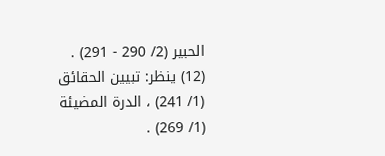الحبير (2/ 290 - 291) .
(12) ينظر: تبيين الحقائق (1/ 241) ، الدرة المضيئة (1/ 269) .